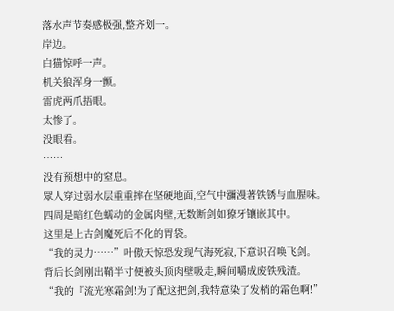落水声节奏感极强,整齐划一。
岸边。
白猫惊呼一声。
机关狼浑身一颤。
雷虎两爪捂眼。
太惨了。
没眼看。
……
没有预想中的窒息。
眾人穿过弱水层重重摔在坚硬地面,空气中瀰漫著铁锈与血腥味。
四周是暗红色蠕动的金属肉壁,无数断剑如獠牙镶嵌其中。
这里是上古剑魔死后不化的胃袋。
“我的灵力……”叶傲天惊恐发现气海死寂,下意识召唤飞剑。
背后长剑刚出鞘半寸便被头顶肉壁吸走,瞬间嚼成废铁残渣。
“我的『流光寒霜剑!为了配这把剑,我特意染了发梢的霜色啊!”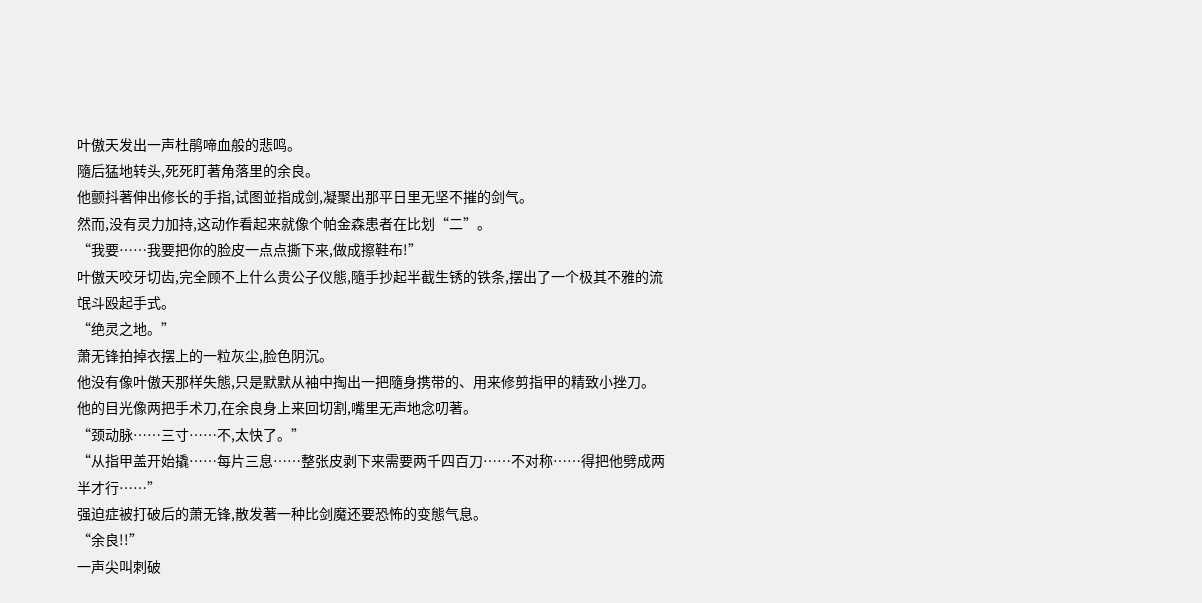叶傲天发出一声杜鹃啼血般的悲鸣。
隨后猛地转头,死死盯著角落里的余良。
他颤抖著伸出修长的手指,试图並指成剑,凝聚出那平日里无坚不摧的剑气。
然而,没有灵力加持,这动作看起来就像个帕金森患者在比划“二”。
“我要……我要把你的脸皮一点点撕下来,做成擦鞋布!”
叶傲天咬牙切齿,完全顾不上什么贵公子仪態,隨手抄起半截生锈的铁条,摆出了一个极其不雅的流氓斗殴起手式。
“绝灵之地。”
萧无锋拍掉衣摆上的一粒灰尘,脸色阴沉。
他没有像叶傲天那样失態,只是默默从袖中掏出一把隨身携带的、用来修剪指甲的精致小挫刀。
他的目光像两把手术刀,在余良身上来回切割,嘴里无声地念叨著。
“颈动脉……三寸……不,太快了。”
“从指甲盖开始撬……每片三息……整张皮剥下来需要两千四百刀……不对称……得把他劈成两半才行……”
强迫症被打破后的萧无锋,散发著一种比剑魔还要恐怖的变態气息。
“余良!!”
一声尖叫刺破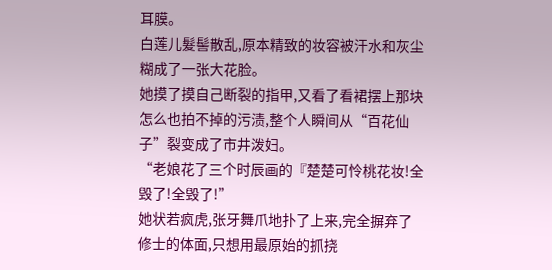耳膜。
白莲儿髮髻散乱,原本精致的妆容被汗水和灰尘糊成了一张大花脸。
她摸了摸自己断裂的指甲,又看了看裙摆上那块怎么也拍不掉的污渍,整个人瞬间从“百花仙子”裂变成了市井泼妇。
“老娘花了三个时辰画的『楚楚可怜桃花妆!全毁了!全毁了!”
她状若疯虎,张牙舞爪地扑了上来,完全摒弃了修士的体面,只想用最原始的抓挠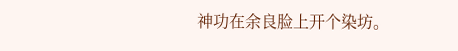神功在余良脸上开个染坊。